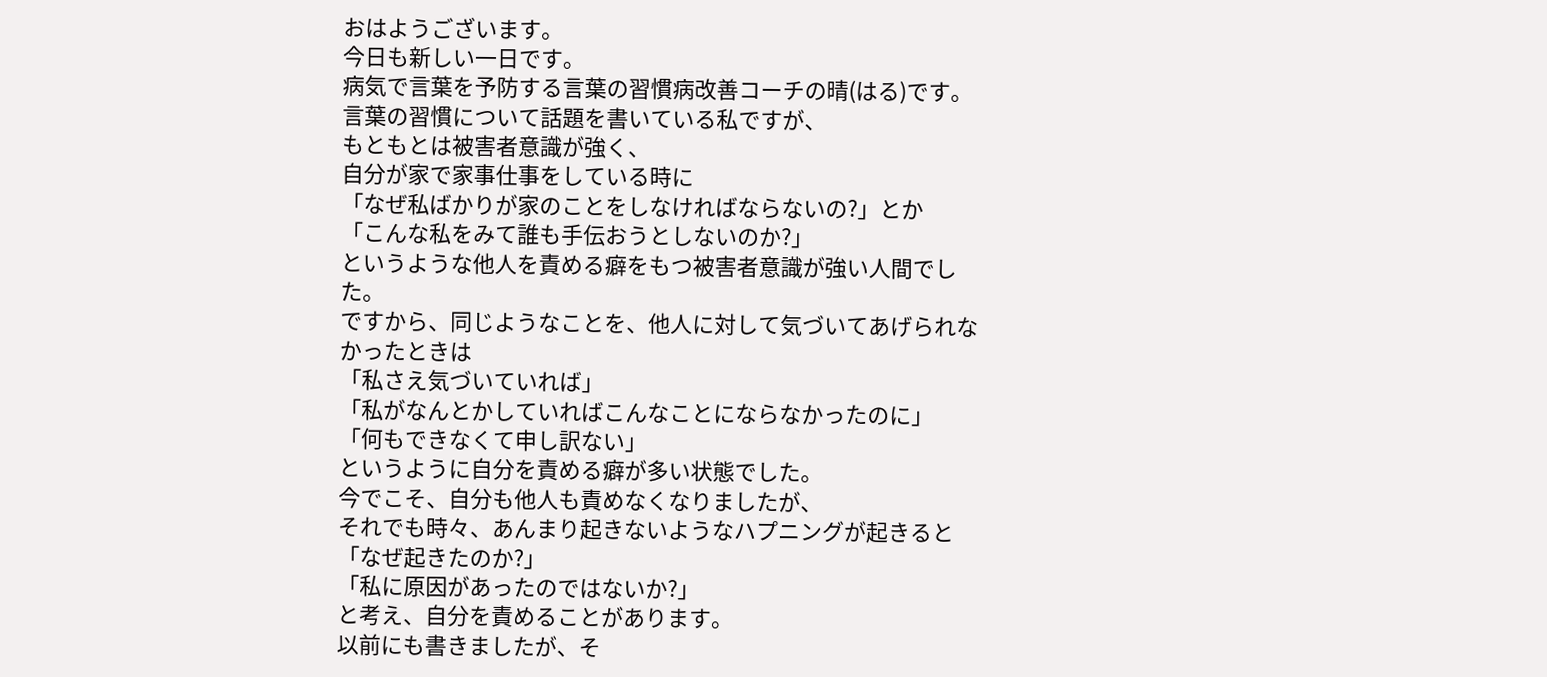おはようございます。
今日も新しい一日です。
病気で言葉を予防する言葉の習慣病改善コーチの晴(はる)です。
言葉の習慣について話題を書いている私ですが、
もともとは被害者意識が強く、
自分が家で家事仕事をしている時に
「なぜ私ばかりが家のことをしなければならないの?」とか
「こんな私をみて誰も手伝おうとしないのか?」
というような他人を責める癖をもつ被害者意識が強い人間でした。
ですから、同じようなことを、他人に対して気づいてあげられなかったときは
「私さえ気づいていれば」
「私がなんとかしていればこんなことにならなかったのに」
「何もできなくて申し訳ない」
というように自分を責める癖が多い状態でした。
今でこそ、自分も他人も責めなくなりましたが、
それでも時々、あんまり起きないようなハプニングが起きると
「なぜ起きたのか?」
「私に原因があったのではないか?」
と考え、自分を責めることがあります。
以前にも書きましたが、そ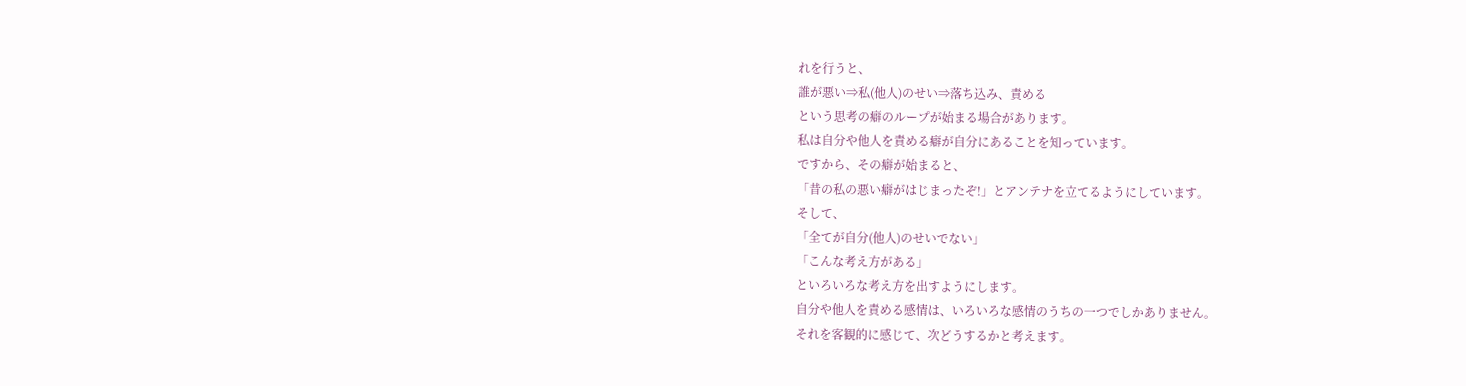れを行うと、
誰が悪い⇒私(他人)のせい⇒落ち込み、責める
という思考の癖のループが始まる場合があります。
私は自分や他人を責める癖が自分にあることを知っています。
ですから、その癖が始まると、
「昔の私の悪い癖がはじまったぞ!」とアンテナを立てるようにしています。
そして、
「全てが自分(他人)のせいでない」
「こんな考え方がある」
といろいろな考え方を出すようにします。
自分や他人を責める感情は、いろいろな感情のうちの一つでしかありません。
それを客観的に感じて、次どうするかと考えます。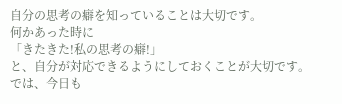自分の思考の癖を知っていることは大切です。
何かあった時に
「きたきた!私の思考の癖!」
と、自分が対応できるようにしておくことが大切です。
では、今日も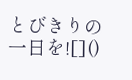とびきりの一日を![]()